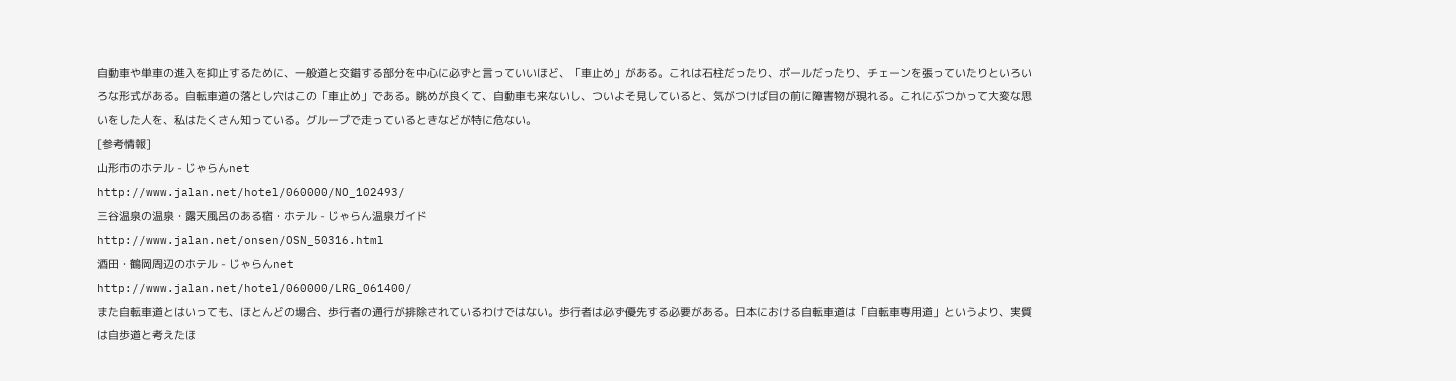自動車や単車の進入を抑止するために、一般道と交錯する部分を中心に必ずと言っていいほど、「車止め」がある。これは石柱だったり、ポールだったり、チェーンを張っていたりといろいろな形式がある。自転車道の落とし穴はこの「車止め」である。眺めが良くて、自動車も来ないし、ついよそ見していると、気がつけば目の前に障害物が現れる。これにぶつかって大変な思いをした人を、私はたくさん知っている。グループで走っているときなどが特に危ない。
[参考情報]
山形市のホテル - じゃらんnet
http://www.jalan.net/hotel/060000/NO_102493/
三谷温泉の温泉・露天風呂のある宿・ホテル - じゃらん温泉ガイド
http://www.jalan.net/onsen/OSN_50316.html
酒田・鶴岡周辺のホテル - じゃらんnet
http://www.jalan.net/hotel/060000/LRG_061400/
また自転車道とはいっても、ほとんどの場合、歩行者の通行が排除されているわけではない。歩行者は必ず優先する必要がある。日本における自転車道は「自転車専用道」というより、実質は自歩道と考えたほ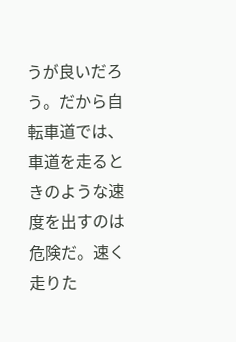うが良いだろう。だから自転車道では、車道を走るときのような速度を出すのは危険だ。速く走りた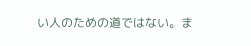い人のための道ではない。ま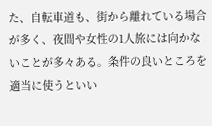た、自転車道も、街から離れている場合が多く、夜間や女性の1人旅には向かないことが多々ある。条件の良いところを適当に使うといい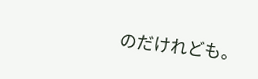のだけれども。